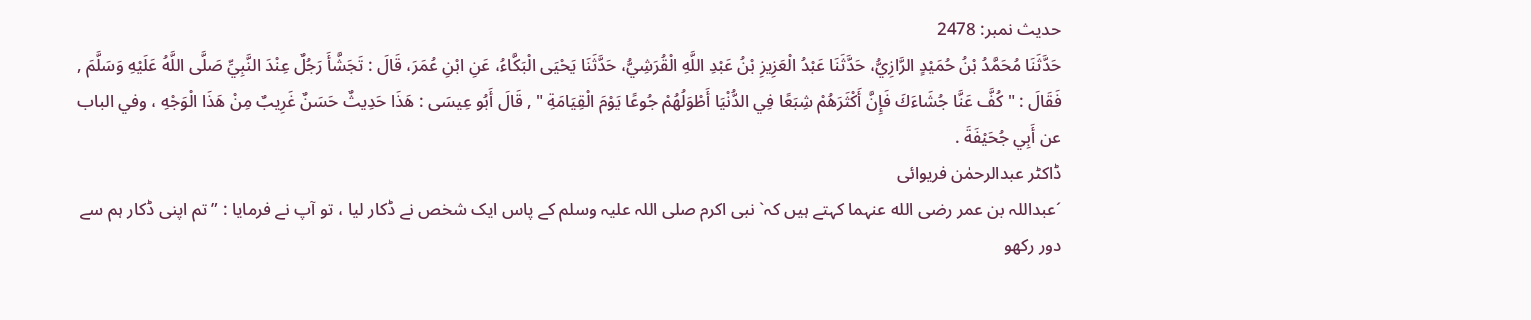حدیث نمبر: 2478
حَدَّثَنَا مُحَمَّدُ بْنُ حُمَيْدٍ الرَّازِيُّ، حَدَّثَنَا عَبْدُ الْعَزِيزِ بْنُ عَبْدِ اللَّهِ الْقُرَشِيُّ، حَدَّثَنَا يَحْيَى الْبَكَّاءُ، عَنِ ابْنِ عُمَرَ، قَالَ : تَجَشَّأَ رَجُلٌ عِنْدَ النَّبِيِّ صَلَّى اللَّهُ عَلَيْهِ وَسَلَّمَ , فَقَالَ : " كُفَّ عَنَّا جُشَاءَكَ فَإِنَّ أَكْثَرَهُمْ شِبَعًا فِي الدُّنْيَا أَطْوَلُهُمْ جُوعًا يَوْمَ الْقِيَامَةِ " , قَالَ أَبُو عِيسَى : هَذَا حَدِيثٌ حَسَنٌ غَرِيبٌ مِنْ هَذَا الْوَجْهِ ، وفي الباب عن أَبِي جُحَيْفَةَ .
ڈاکٹر عبدالرحمٰن فریوائی
´عبداللہ بن عمر رضی الله عنہما کہتے ہیں کہ` نبی اکرم صلی اللہ علیہ وسلم کے پاس ایک شخص نے ڈکار لیا ، تو آپ نے فرمایا : ” تم اپنی ڈکار ہم سے دور رکھو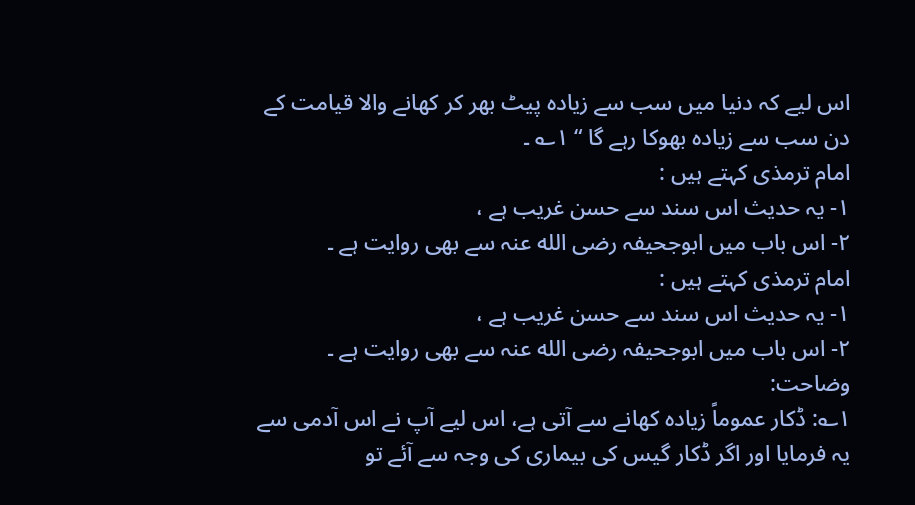اس لیے کہ دنیا میں سب سے زیادہ پیٹ بھر کر کھانے والا قیامت کے دن سب سے زیادہ بھوکا رہے گا “ ۱؎ ۔
امام ترمذی کہتے ہیں :
۱- یہ حدیث اس سند سے حسن غریب ہے ،
۲- اس باب میں ابوجحیفہ رضی الله عنہ سے بھی روایت ہے ۔
امام ترمذی کہتے ہیں :
۱- یہ حدیث اس سند سے حسن غریب ہے ،
۲- اس باب میں ابوجحیفہ رضی الله عنہ سے بھی روایت ہے ۔
وضاحت:
۱؎: ڈکار عموماً زیادہ کھانے سے آتی ہے، اس لیے آپ نے اس آدمی سے یہ فرمایا اور اگر ڈکار گیس کی بیماری کی وجہ سے آئے تو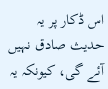اس ڈکار پر یہ حدیث صادق نہیں آئے گی، کیونکہ یہ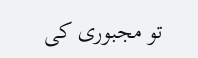تو مجبوری کی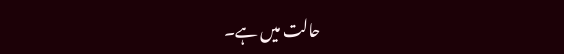حالت میں ہے۔